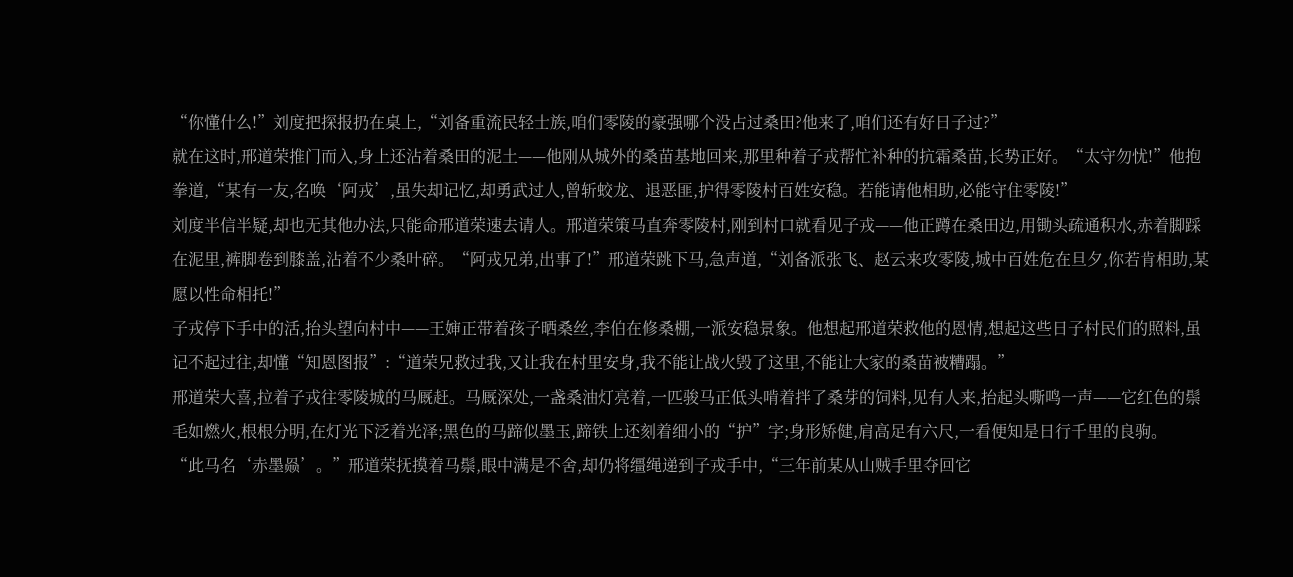“你懂什么!”刘度把探报扔在桌上,“刘备重流民轻士族,咱们零陵的豪强哪个没占过桑田?他来了,咱们还有好日子过?”
就在这时,邢道荣推门而入,身上还沾着桑田的泥土——他刚从城外的桑苗基地回来,那里种着子戎帮忙补种的抗霜桑苗,长势正好。“太守勿忧!”他抱拳道,“某有一友,名唤‘阿戎’,虽失却记忆,却勇武过人,曾斩蛟龙、退恶匪,护得零陵村百姓安稳。若能请他相助,必能守住零陵!”
刘度半信半疑,却也无其他办法,只能命邢道荣速去请人。邢道荣策马直奔零陵村,刚到村口就看见子戎——他正蹲在桑田边,用锄头疏通积水,赤着脚踩在泥里,裤脚卷到膝盖,沾着不少桑叶碎。“阿戎兄弟,出事了!”邢道荣跳下马,急声道,“刘备派张飞、赵云来攻零陵,城中百姓危在旦夕,你若肯相助,某愿以性命相托!”
子戎停下手中的活,抬头望向村中——王婶正带着孩子晒桑丝,李伯在修桑棚,一派安稳景象。他想起邢道荣救他的恩情,想起这些日子村民们的照料,虽记不起过往,却懂“知恩图报”:“道荣兄救过我,又让我在村里安身,我不能让战火毁了这里,不能让大家的桑苗被糟蹋。”
邢道荣大喜,拉着子戎往零陵城的马厩赶。马厩深处,一盏桑油灯亮着,一匹骏马正低头啃着拌了桑芽的饲料,见有人来,抬起头嘶鸣一声——它红色的鬃毛如燃火,根根分明,在灯光下泛着光泽;黑色的马蹄似墨玉,蹄铁上还刻着细小的“护”字;身形矫健,肩高足有六尺,一看便知是日行千里的良驹。
“此马名‘赤墨赑’。”邢道荣抚摸着马鬃,眼中满是不舍,却仍将缰绳递到子戎手中,“三年前某从山贼手里夺回它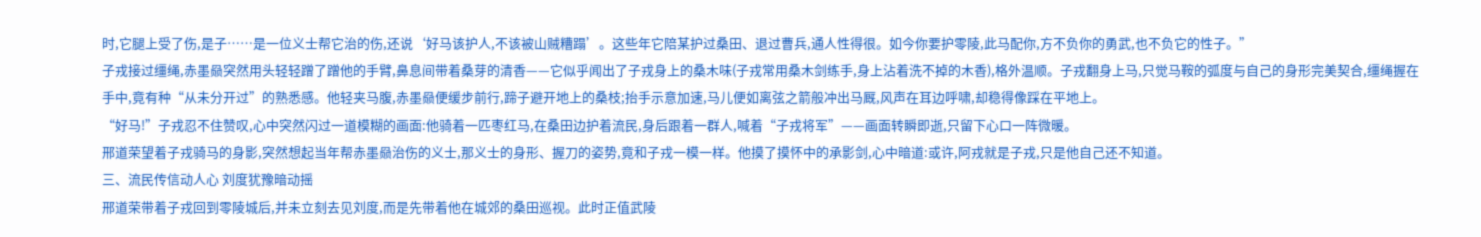时,它腿上受了伤,是子……是一位义士帮它治的伤,还说‘好马该护人,不该被山贼糟蹋’。这些年它陪某护过桑田、退过曹兵,通人性得很。如今你要护零陵,此马配你,方不负你的勇武,也不负它的性子。”
子戎接过缰绳,赤墨赑突然用头轻轻蹭了蹭他的手臂,鼻息间带着桑芽的清香——它似乎闻出了子戎身上的桑木味(子戎常用桑木剑练手,身上沾着洗不掉的木香),格外温顺。子戎翻身上马,只觉马鞍的弧度与自己的身形完美契合,缰绳握在手中,竟有种“从未分开过”的熟悉感。他轻夹马腹,赤墨赑便缓步前行,蹄子避开地上的桑枝;抬手示意加速,马儿便如离弦之箭般冲出马厩,风声在耳边呼啸,却稳得像踩在平地上。
“好马!”子戎忍不住赞叹,心中突然闪过一道模糊的画面:他骑着一匹枣红马,在桑田边护着流民,身后跟着一群人,喊着“子戎将军”——画面转瞬即逝,只留下心口一阵微暖。
邢道荣望着子戎骑马的身影,突然想起当年帮赤墨赑治伤的义士,那义士的身形、握刀的姿势,竟和子戎一模一样。他摸了摸怀中的承影剑,心中暗道:或许,阿戎就是子戎,只是他自己还不知道。
三、流民传信动人心 刘度犹豫暗动摇
邢道荣带着子戎回到零陵城后,并未立刻去见刘度,而是先带着他在城郊的桑田巡视。此时正值武陵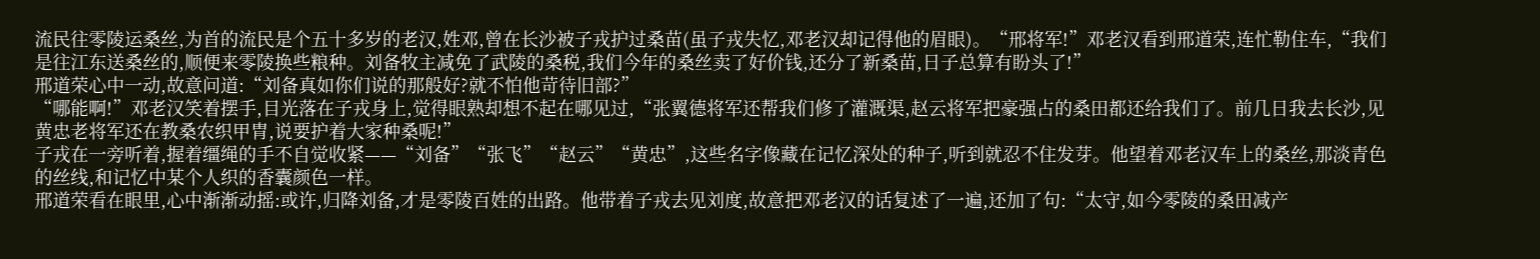流民往零陵运桑丝,为首的流民是个五十多岁的老汉,姓邓,曾在长沙被子戎护过桑苗(虽子戎失忆,邓老汉却记得他的眉眼)。“邢将军!”邓老汉看到邢道荣,连忙勒住车,“我们是往江东送桑丝的,顺便来零陵换些粮种。刘备牧主减免了武陵的桑税,我们今年的桑丝卖了好价钱,还分了新桑苗,日子总算有盼头了!”
邢道荣心中一动,故意问道:“刘备真如你们说的那般好?就不怕他苛待旧部?”
“哪能啊!”邓老汉笑着摆手,目光落在子戎身上,觉得眼熟却想不起在哪见过,“张翼德将军还帮我们修了灌溉渠,赵云将军把豪强占的桑田都还给我们了。前几日我去长沙,见黄忠老将军还在教桑农织甲胄,说要护着大家种桑呢!”
子戎在一旁听着,握着缰绳的手不自觉收紧——“刘备”“张飞”“赵云”“黄忠”,这些名字像藏在记忆深处的种子,听到就忍不住发芽。他望着邓老汉车上的桑丝,那淡青色的丝线,和记忆中某个人织的香囊颜色一样。
邢道荣看在眼里,心中渐渐动摇:或许,归降刘备,才是零陵百姓的出路。他带着子戎去见刘度,故意把邓老汉的话复述了一遍,还加了句:“太守,如今零陵的桑田减产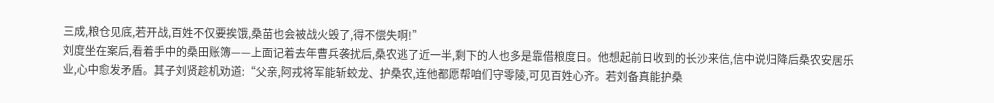三成,粮仓见底,若开战,百姓不仅要挨饿,桑苗也会被战火毁了,得不偿失啊!”
刘度坐在案后,看着手中的桑田账簿——上面记着去年曹兵袭扰后,桑农逃了近一半,剩下的人也多是靠借粮度日。他想起前日收到的长沙来信,信中说归降后桑农安居乐业,心中愈发矛盾。其子刘贤趁机劝道:“父亲,阿戎将军能斩蛟龙、护桑农,连他都愿帮咱们守零陵,可见百姓心齐。若刘备真能护桑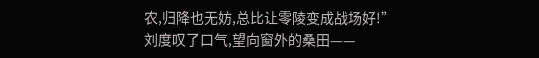农,归降也无妨,总比让零陵变成战场好!”
刘度叹了口气,望向窗外的桑田——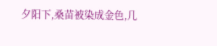夕阳下,桑苗被染成金色,几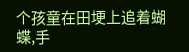个孩童在田埂上追着蝴蝶,手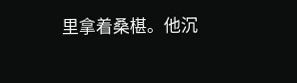里拿着桑椹。他沉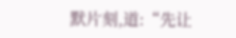默片刻,道:“先让